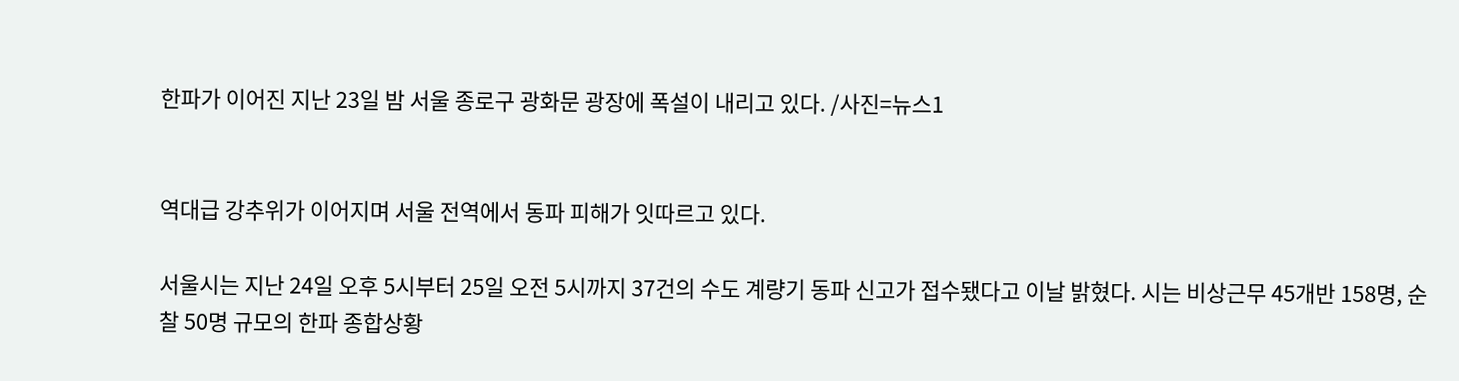한파가 이어진 지난 23일 밤 서울 종로구 광화문 광장에 폭설이 내리고 있다. /사진=뉴스1


역대급 강추위가 이어지며 서울 전역에서 동파 피해가 잇따르고 있다.

서울시는 지난 24일 오후 5시부터 25일 오전 5시까지 37건의 수도 계량기 동파 신고가 접수됐다고 이날 밝혔다. 시는 비상근무 45개반 158명, 순찰 50명 규모의 한파 종합상황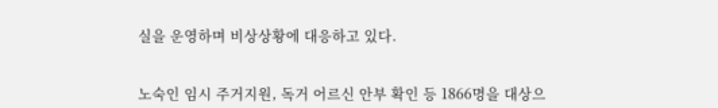실을 운영하며 비상상황에 대응하고 있다.


노숙인 임시 주거지원, 독거 어르신 안부 확인 등 1866명을 대상으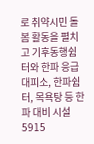로 취약시민 돌봄 활동을 펼치고 기후동행쉼터와 한파 응급대피소, 한파쉼터, 목욕탕 등 한파 대비 시설 5915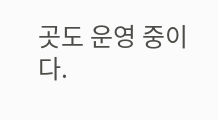곳도 운영 중이다.